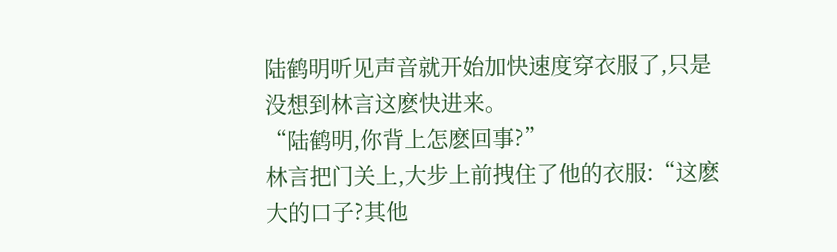陆鹤明听见声音就开始加快速度穿衣服了,只是没想到林言这麽快进来。
“陆鹤明,你背上怎麽回事?”
林言把门关上,大步上前拽住了他的衣服:“这麽大的口子?其他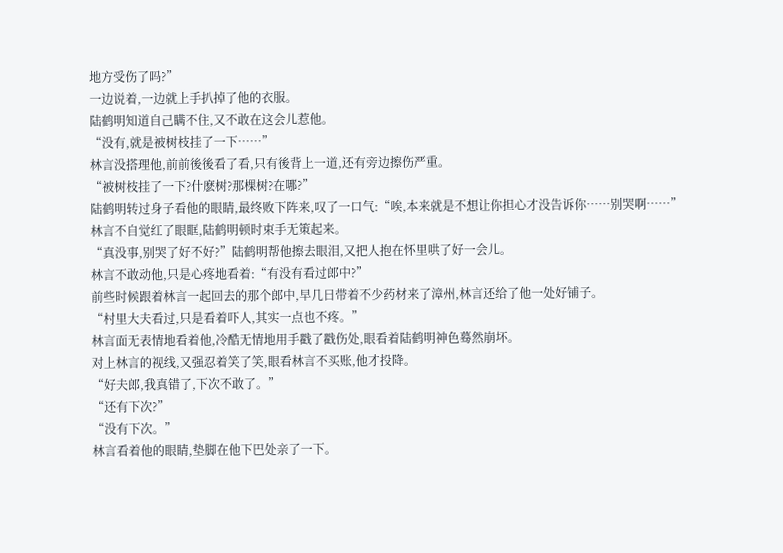地方受伤了吗?”
一边说着,一边就上手扒掉了他的衣服。
陆鹤明知道自己瞒不住,又不敢在这会儿惹他。
“没有,就是被树枝挂了一下……”
林言没搭理他,前前後後看了看,只有後背上一道,还有旁边擦伤严重。
“被树枝挂了一下?什麽树?那棵树?在哪?”
陆鹤明转过身子看他的眼睛,最终败下阵来,叹了一口气:“唉,本来就是不想让你担心才没告诉你……别哭啊……”
林言不自觉红了眼眶,陆鹤明顿时束手无策起来。
“真没事,别哭了好不好?”陆鹤明帮他擦去眼泪,又把人抱在怀里哄了好一会儿。
林言不敢动他,只是心疼地看着:“有没有看过郎中?”
前些时候跟着林言一起回去的那个郎中,早几日带着不少药材来了漳州,林言还给了他一处好铺子。
“村里大夫看过,只是看着吓人,其实一点也不疼。”
林言面无表情地看着他,冷酷无情地用手戳了戳伤处,眼看着陆鹤明神色蓦然崩坏。
对上林言的视线,又强忍着笑了笑,眼看林言不买账,他才投降。
“好夫郎,我真错了,下次不敢了。”
“还有下次?”
“没有下次。”
林言看着他的眼睛,垫脚在他下巴处亲了一下。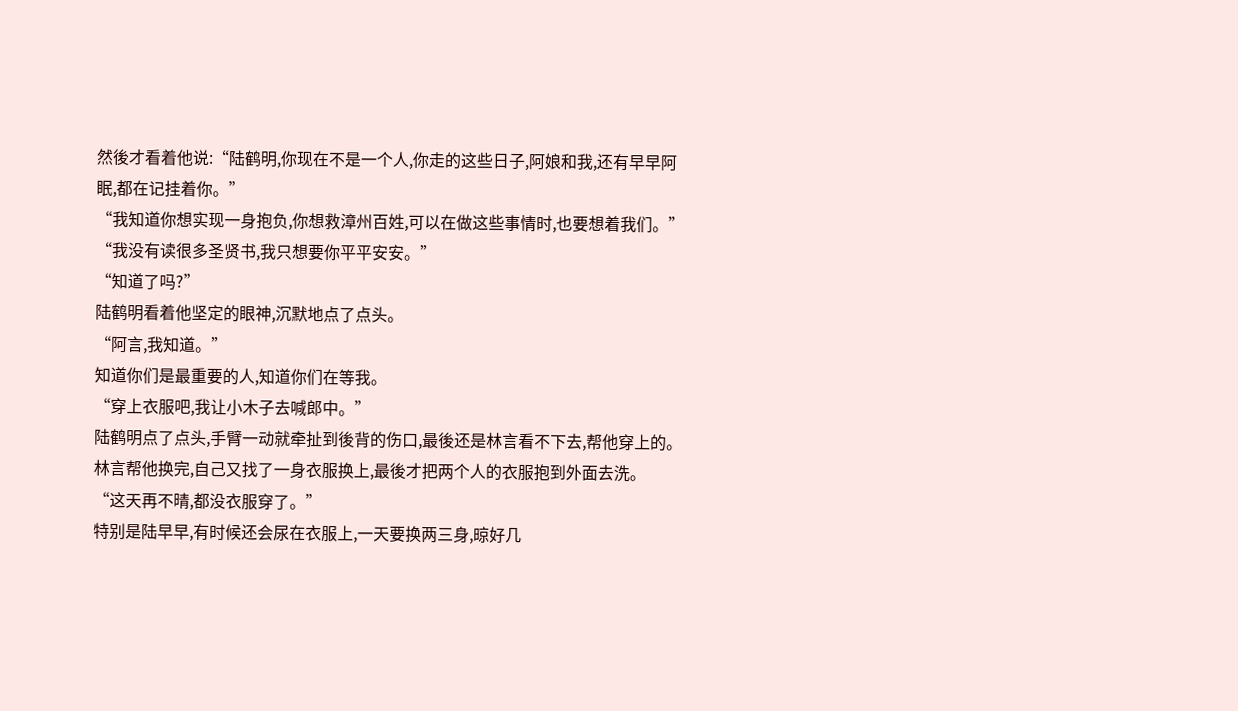然後才看着他说:“陆鹤明,你现在不是一个人,你走的这些日子,阿娘和我,还有早早阿眠,都在记挂着你。”
“我知道你想实现一身抱负,你想救漳州百姓,可以在做这些事情时,也要想着我们。”
“我没有读很多圣贤书,我只想要你平平安安。”
“知道了吗?”
陆鹤明看着他坚定的眼神,沉默地点了点头。
“阿言,我知道。”
知道你们是最重要的人,知道你们在等我。
“穿上衣服吧,我让小木子去喊郎中。”
陆鹤明点了点头,手臂一动就牵扯到後背的伤口,最後还是林言看不下去,帮他穿上的。
林言帮他换完,自己又找了一身衣服换上,最後才把两个人的衣服抱到外面去洗。
“这天再不晴,都没衣服穿了。”
特别是陆早早,有时候还会尿在衣服上,一天要换两三身,晾好几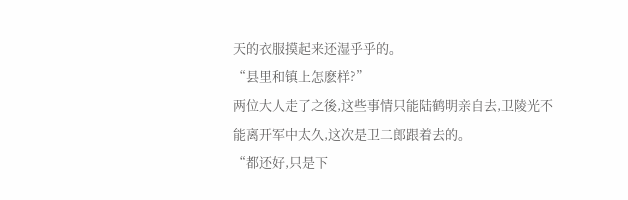天的衣服摸起来还湿乎乎的。
“县里和镇上怎麽样?”
两位大人走了之後,这些事情只能陆鹤明亲自去,卫陵光不能离开军中太久,这次是卫二郎跟着去的。
“都还好,只是下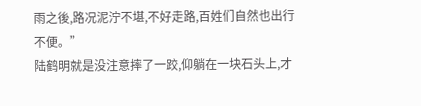雨之後,路况泥泞不堪,不好走路,百姓们自然也出行不便。”
陆鹤明就是没注意摔了一跤,仰躺在一块石头上,才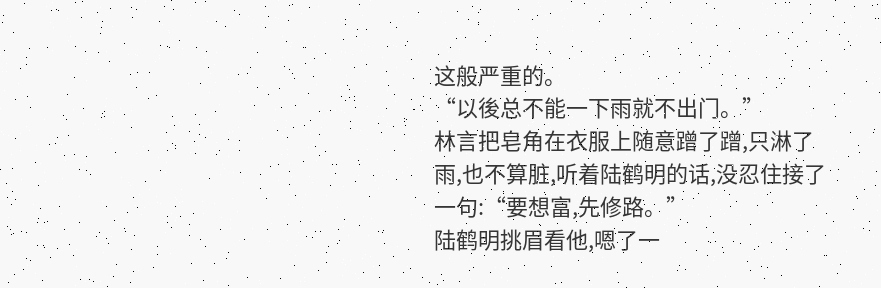这般严重的。
“以後总不能一下雨就不出门。”
林言把皂角在衣服上随意蹭了蹭,只淋了雨,也不算脏,听着陆鹤明的话,没忍住接了一句:“要想富,先修路。”
陆鹤明挑眉看他,嗯了一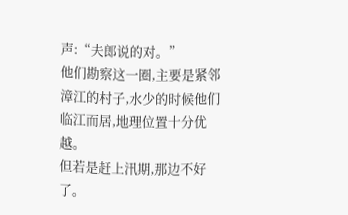声:“夫郎说的对。”
他们勘察这一圈,主要是紧邻漳江的村子,水少的时候他们临江而居,地理位置十分优越。
但若是赶上汛期,那边不好了。